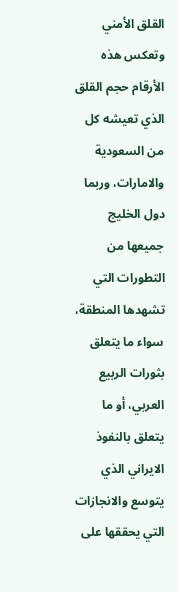القلق الأمني
وتعكس هذه الأرقام حجم القلق الذي تعيشه كل من السعودية والامارات، وربما دول الخليج جميعها من التطورات التي تشهدها المنطقة، سواء ما يتعلق بثورات الربيع العربي، أو ما يتعلق بالنفوذ الايراني الذي يتوسع والانجازات التي يحققها على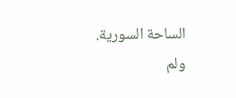الساحة السورية.
ولم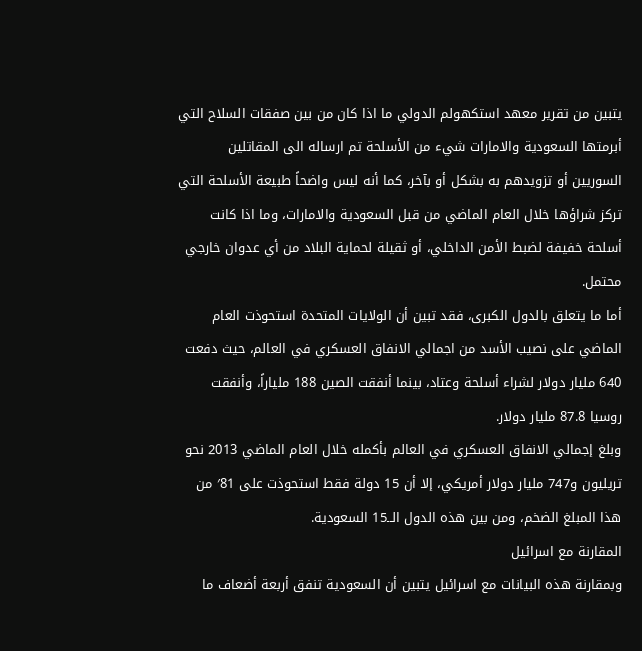يتبين من تقرير معهد استكهولم الدولي ما اذا كان من بين صفقات السلاح التي أبرمتها السعودية والامارات شيء من الأسلحة تم ارساله الى المقاتلين السوريين أو تزويدهم به بشكل أو بآخر، كما أنه ليس واضحاً طبيعة الأسلحة التي تركز شراؤها خلال العام الماضي من قبل السعودية والامارات، وما اذا كانت أسلحة خفيفة لضبط الأمن الداخلي، أو ثقيلة لحماية البلاد من أي عدوان خارجي محتمل.
أما ما يتعلق بالدول الكبرى، فقد تبين أن الولايات المتحدة استحوذت العام الماضي على نصيب الأسد من اجمالي الانفاق العسكري في العالم، حيث دفعت 640 مليار دولار لشراء أسلحة وعتاد، بينما أنفقت الصين 188 ملياراً، وأنفقت روسيا 87.8 مليار دولار.
وبلغ إجمالي الانفاق العسكري في العالم بأكمله خلال العام الماضي 2013 نحو تريليون و747 مليار دولار أمريكي، إلا أن 15 دولة فقط استحوذت على 81′ من هذا المبلغ الضخم، ومن بين هذه الدول الــ15 السعودية.
المقارنة مع اسرائيل
وبمقارنة هذه البيانات مع اسرائيل يتبين أن السعودية تنفق أربعة أضعاف ما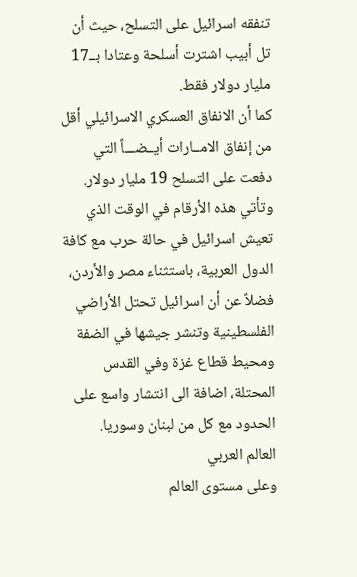تنفقه اسرائيل على التسلح، حيث أن تل أبيب اشترت أسلحة وعتادا بــ17 مليار دولار فقط.
كما أن الانفاق العسكري الاسرائيلي أقل من إنفاق الامــارات أيــضـــاً التي دفعت على التسلح 19 مليار دولار.
وتأتي هذه الأرقام في الوقت الذي تعيش اسرائيل في حالة حرب مع كافة الدول العربية، باستثناء مصر والأردن، فضلاً عن أن اسرائيل تحتل الأراضي الفلسطينية وتنشر جيشها في الضفة ومحيط قطاع غزة وفي القدس المحتلة، اضافة الى انتشار واسع على الحدود مع كل من لبنان وسوريا.
العالم العربي
وعلى مستوى العالم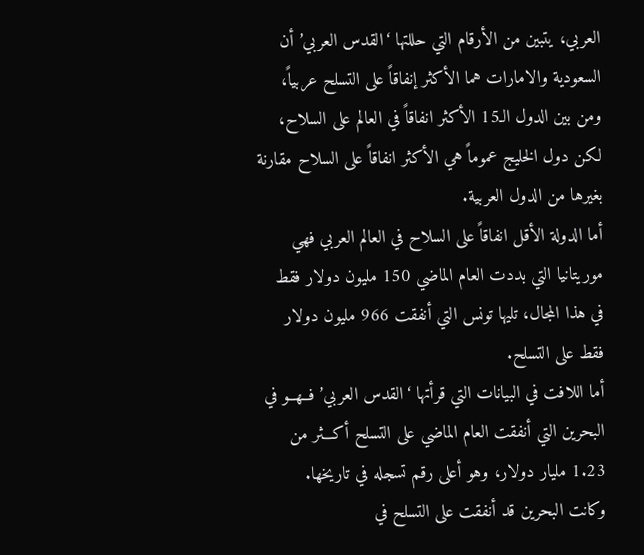العربي، يتبين من الأرقام التي حللتها ‘القدس العربي’ أن السعودية والامارات هما الأكثر إنفاقاً على التسلح عربياً، ومن بين الدول الـ15 الأكثر انفاقاً في العالم على السلاح، لكن دول الخليج عموماً هي الأكثر انفاقاً على السلاح مقارنة بغيرها من الدول العربية.
أما الدولة الأقل انفاقاً على السلاح في العالم العربي فهي موريتانيا التي بددت العام الماضي 150 مليون دولار فقط في هذا المجال، تليها تونس التي أنفقت 966 مليون دولار فقط على التسلح.
أما اللافت في البيانات التي قرأتها ‘القدس العربي’ فــهــو في البحرين التي أنفقت العام الماضي على التسلح أكـــثر من 1.23 مليار دولار، وهو أعلى رقم تسجله في تاريخها.
وكانت البحرين قد أنفقت على التسلح في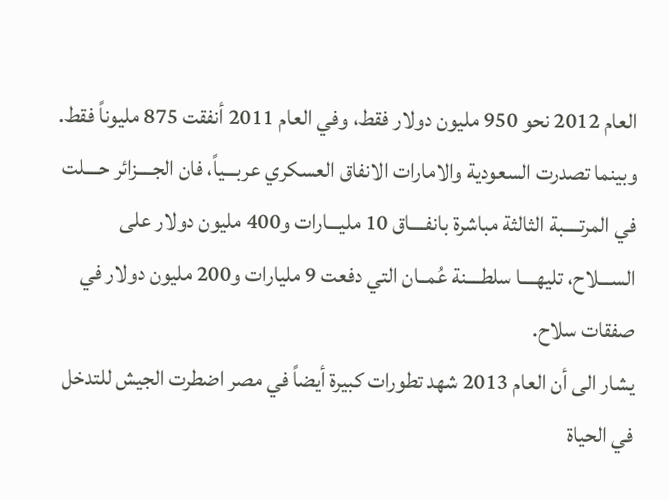العام 2012 نحو 950 مليون دولار فقط، وفي العام 2011 أنفقت 875 مليوناً فقط.
وبينما تصدرت السعودية والامارات الانفاق العسكري عربـــياً، فان الجــــزائر حــــلت في المرتــــبة الثالثة مباشرة بانفــــاق 10 مليـــارات و400 مليون دولار على الســـلاح، تليهــــا سلطــــنة عُمــان التي دفعت 9 مليارات و200 مليون دولار في صفقات سلاح.
يشار الى أن العام 2013 شهد تطورات كبيرة أيضاً في مصر اضطرت الجيش للتدخل في الحياة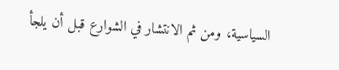السياسية، ومن ثم الانتشار في الشوارع قبل أن يلجأ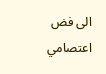الى فض اعتصامي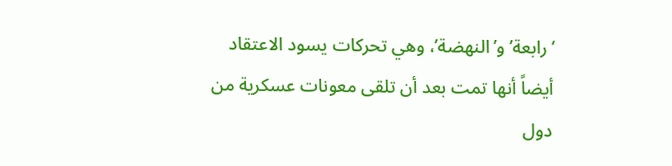‘رابعة’ و’النهضة’، وهي تحركات يسود الاعتقاد أيضاً أنها تمت بعد أن تلقى معونات عسكرية من دول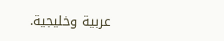عربية وخليجية.